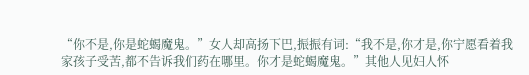“你不是,你是蛇蝎魔鬼。”女人却高扬下巴,振振有词:“我不是,你才是,你宁愿看着我家孩子受苦,都不告诉我们药在哪里。你才是蛇蝎魔鬼。”其他人见妇人怀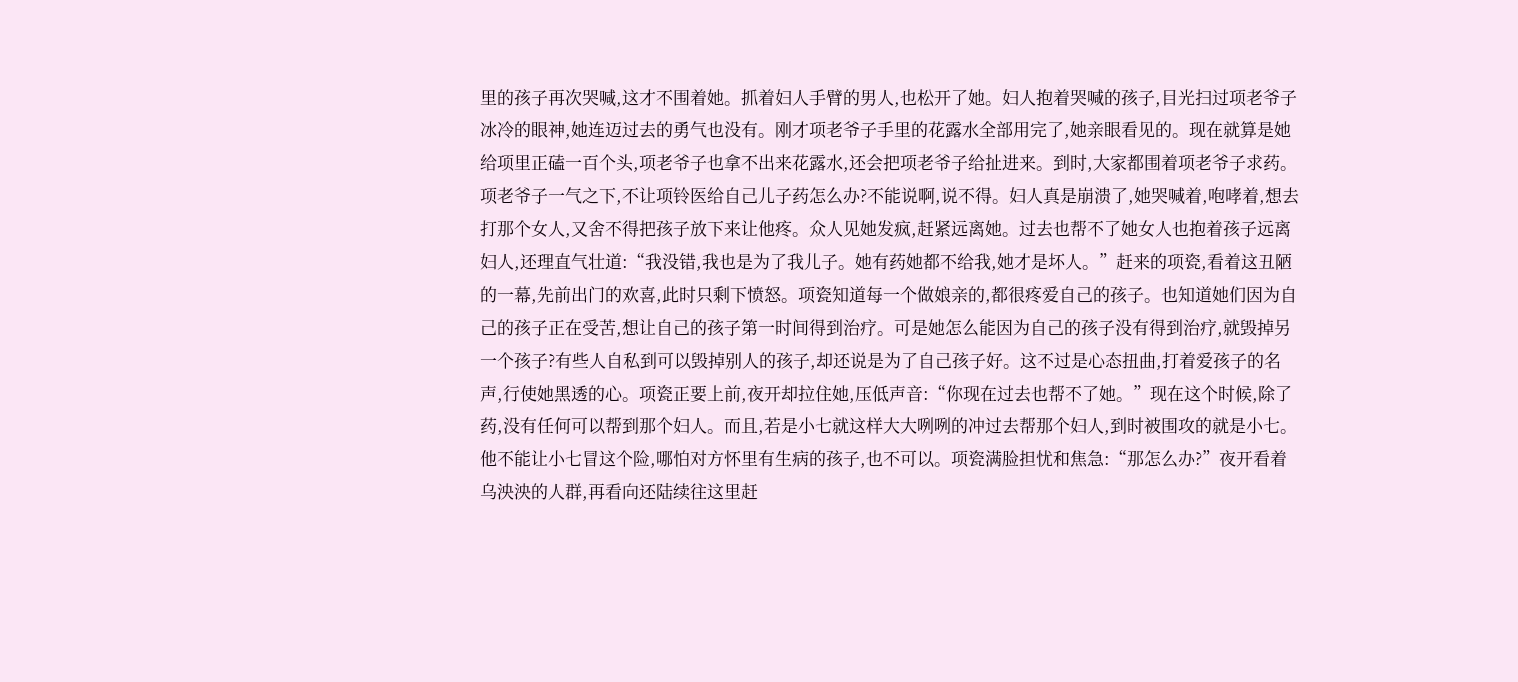里的孩子再次哭喊,这才不围着她。抓着妇人手臂的男人,也松开了她。妇人抱着哭喊的孩子,目光扫过项老爷子冰冷的眼神,她连迈过去的勇气也没有。刚才项老爷子手里的花露水全部用完了,她亲眼看见的。现在就算是她给项里正磕一百个头,项老爷子也拿不出来花露水,还会把项老爷子给扯进来。到时,大家都围着项老爷子求药。项老爷子一气之下,不让项铃医给自己儿子药怎么办?不能说啊,说不得。妇人真是崩溃了,她哭喊着,咆哮着,想去打那个女人,又舍不得把孩子放下来让他疼。众人见她发疯,赶紧远离她。过去也帮不了她女人也抱着孩子远离妇人,还理直气壮道:“我没错,我也是为了我儿子。她有药她都不给我,她才是坏人。”赶来的项瓷,看着这丑陋的一幕,先前出门的欢喜,此时只剩下愤怒。项瓷知道每一个做娘亲的,都很疼爱自己的孩子。也知道她们因为自己的孩子正在受苦,想让自己的孩子第一时间得到治疗。可是她怎么能因为自己的孩子没有得到治疗,就毁掉另一个孩子?有些人自私到可以毁掉别人的孩子,却还说是为了自己孩子好。这不过是心态扭曲,打着爱孩子的名声,行使她黑透的心。项瓷正要上前,夜开却拉住她,压低声音:“你现在过去也帮不了她。”现在这个时候,除了药,没有任何可以帮到那个妇人。而且,若是小七就这样大大咧咧的冲过去帮那个妇人,到时被围攻的就是小七。他不能让小七冒这个险,哪怕对方怀里有生病的孩子,也不可以。项瓷满脸担忧和焦急:“那怎么办?”夜开看着乌泱泱的人群,再看向还陆续往这里赶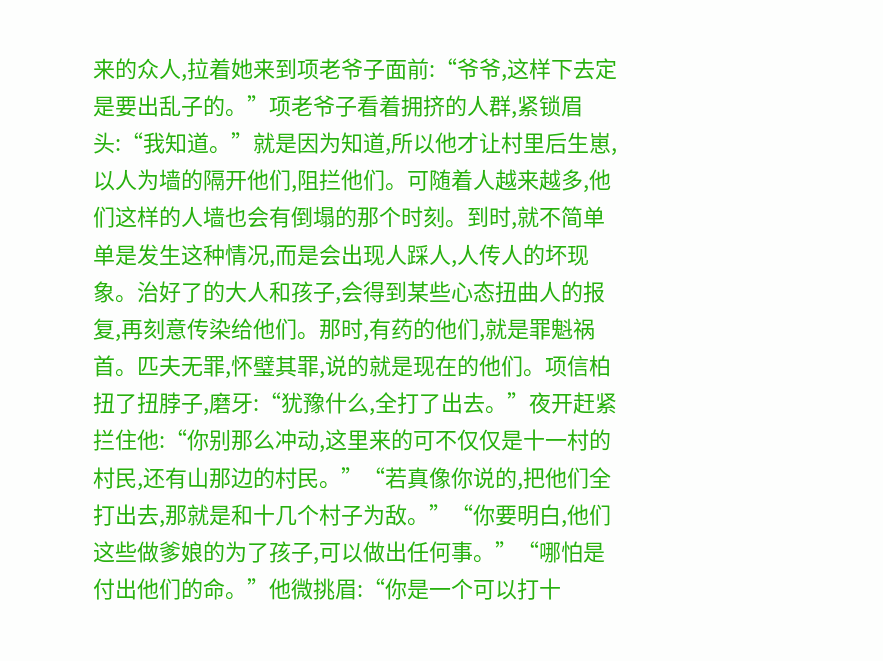来的众人,拉着她来到项老爷子面前:“爷爷,这样下去定是要出乱子的。”项老爷子看着拥挤的人群,紧锁眉头:“我知道。”就是因为知道,所以他才让村里后生崽,以人为墙的隔开他们,阻拦他们。可随着人越来越多,他们这样的人墙也会有倒塌的那个时刻。到时,就不简单单是发生这种情况,而是会出现人踩人,人传人的坏现象。治好了的大人和孩子,会得到某些心态扭曲人的报复,再刻意传染给他们。那时,有药的他们,就是罪魁祸首。匹夫无罪,怀璧其罪,说的就是现在的他们。项信柏扭了扭脖子,磨牙:“犹豫什么,全打了出去。”夜开赶紧拦住他:“你别那么冲动,这里来的可不仅仅是十一村的村民,还有山那边的村民。”“若真像你说的,把他们全打出去,那就是和十几个村子为敌。”“你要明白,他们这些做爹娘的为了孩子,可以做出任何事。”“哪怕是付出他们的命。”他微挑眉:“你是一个可以打十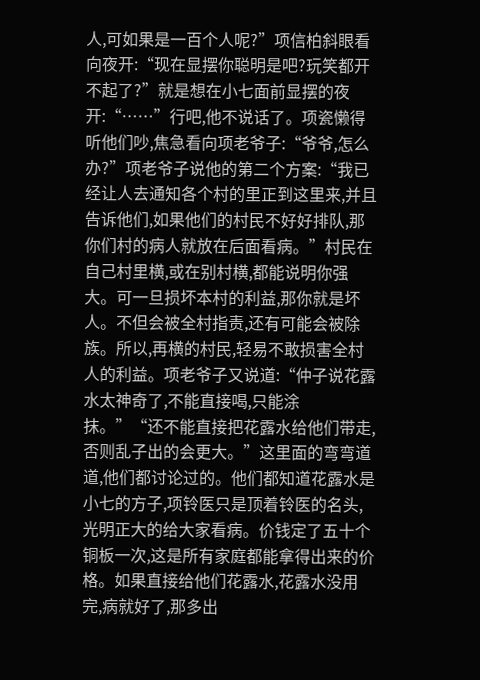人,可如果是一百个人呢?”项信柏斜眼看向夜开:“现在显摆你聪明是吧?玩笑都开不起了?”就是想在小七面前显摆的夜开:“……”行吧,他不说话了。项瓷懒得听他们吵,焦急看向项老爷子:“爷爷,怎么办?”项老爷子说他的第二个方案:“我已经让人去通知各个村的里正到这里来,并且告诉他们,如果他们的村民不好好排队,那你们村的病人就放在后面看病。”村民在自己村里横,或在别村横,都能说明你强大。可一旦损坏本村的利益,那你就是坏人。不但会被全村指责,还有可能会被除族。所以,再横的村民,轻易不敢损害全村人的利益。项老爷子又说道:“仲子说花露水太神奇了,不能直接喝,只能涂抹。”“还不能直接把花露水给他们带走,否则乱子出的会更大。”这里面的弯弯道道,他们都讨论过的。他们都知道花露水是小七的方子,项铃医只是顶着铃医的名头,光明正大的给大家看病。价钱定了五十个铜板一次,这是所有家庭都能拿得出来的价格。如果直接给他们花露水,花露水没用完,病就好了,那多出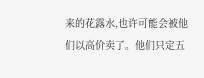来的花露水,也许可能会被他们以高价卖了。他们只定五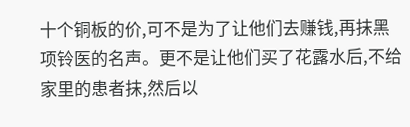十个铜板的价,可不是为了让他们去赚钱,再抹黑项铃医的名声。更不是让他们买了花露水后,不给家里的患者抹,然后以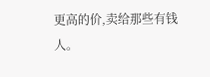更高的价,卖给那些有钱人。